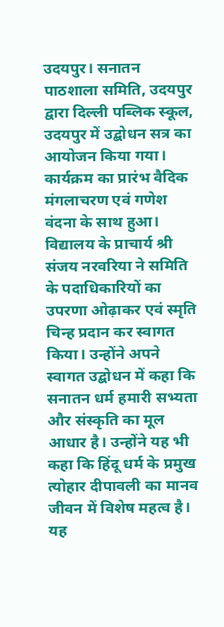उदयपुर। सनातन पाठशाला समिति, उदयपुर द्वारा दिल्ली पब्लिक स्कूल, उदयपुर में उद्बोधन सत्र का आयोजन किया गया। कार्यक्रम का प्रारंभ वैदिक मंगलाचरण एवं गणेश वंदना के साथ हुआ। विद्यालय के प्राचार्य श्री संजय नरवरिया ने समिति के पदाधिकारियों का उपरणा ओढ़ाकर एवं स्मृति चिन्ह प्रदान कर स्वागत किया। उन्होंने अपने स्वागत उद्बोधन में कहा कि सनातन धर्म हमारी सभ्यता और संस्कृति का मूल आधार है। उन्होंने यह भी कहा कि हिंदू धर्म के प्रमुख त्योहार दीपावली का मानव जीवन में विशेष महत्व है। यह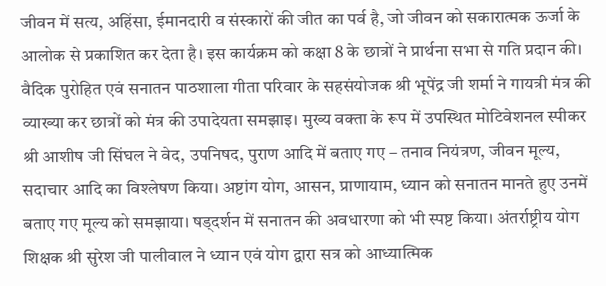जीवन में सत्य, अहिंसा, ईमानदारी व संस्कारों की जीत का पर्व है, जो जीवन को सकारात्मक ऊर्जा के आलोक से प्रकाशित कर देता है। इस कार्यक्रम को कक्षा 8 के छात्रों ने प्रार्थना सभा से गति प्रदान की। वैदिक पुरोहित एवं सनातन पाठशाला गीता परिवार के सहसंयोजक श्री भूपेंद्र जी शर्मा ने गायत्री मंत्र की व्याख्या कर छात्रों को मंत्र की उपादेयता समझाइ। मुख्य वक्ता के रूप में उपस्थित मोटिवेशनल स्पीकर श्री आशीष जी सिंघल ने वेद, उपनिषद, पुराण आदि में बताए गए – तनाव नियंत्रण, जीवन मूल्य, सदाचार आदि का विश्लेषण किया। अष्टांग योग, आसन, प्राणायाम, ध्यान को सनातन मानते हुए उनमें बताए गए मूल्य को समझाया। षड्दर्शन में सनातन की अवधारणा को भी स्पष्ट किया। अंतर्राष्ट्रीय योग शिक्षक श्री सुरेश जी पालीवाल ने ध्यान एवं योग द्वारा सत्र को आध्यात्मिक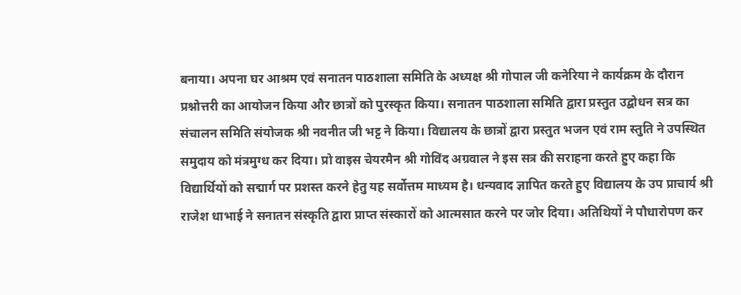बनाया। अपना घर आश्रम एवं सनातन पाठशाला समिति के अध्यक्ष श्री गोपाल जी कनेरिया ने कार्यक्रम के दौरान प्रश्नोत्तरी का आयोजन किया और छात्रों को पुरस्कृत किया। सनातन पाठशाला समिति द्वारा प्रस्तुत उद्बोधन सत्र का संचालन समिति संयोजक श्री नवनीत जी भट्ट ने किया। विद्यालय के छात्रों द्वारा प्रस्तुत भजन एवं राम स्तुति ने उपस्थित समुदाय को मंत्रमुग्ध कर दिया। प्रो वाइस चेयरमैन श्री गोविंद अग्रवाल ने इस सत्र की सराहना करते हुए कहा कि विद्यार्थियों को सद्मार्ग पर प्रशस्त करने हेतु यह सर्वोत्तम माध्यम है। धन्यवाद ज्ञापित करते हुए विद्यालय के उप प्राचार्य श्री राजेश धाभाई ने सनातन संस्कृति द्वारा प्राप्त संस्कारों को आत्मसात करने पर जोर दिया। अतिथियों ने पौधारोपण कर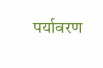पर्यावरण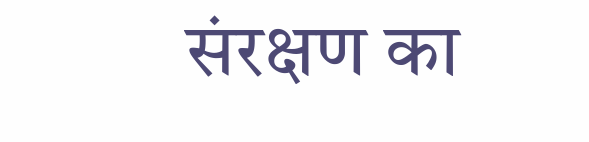संरक्षण का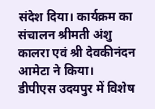संदेश दिया। कार्यक्रम का संचालन श्रीमती अंशु कालरा एवं श्री देवकीनंदन आमेटा ने किया।
डीपीएस उदयपुर में विशेष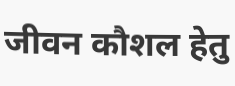जीवन कौशल हेतु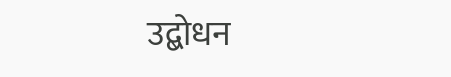उद्बोधन